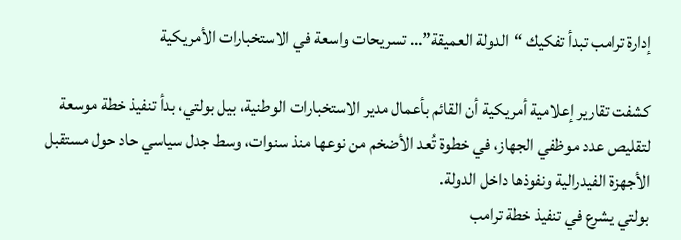إدارة ترامب تبدأ تفكيك “الدولة العميقة”… تسريحات واسعة في الاستخبارات الأمريكية

كشفت تقارير إعلامية أمريكية أن القائم بأعمال مدير الاستخبارات الوطنية، بيل بولتي، بدأ تنفيذ خطة موسعة لتقليص عدد موظفي الجهاز، في خطوة تُعد الأضخم من نوعها منذ سنوات، وسط جدل سياسي حاد حول مستقبل الأجهزة الفيدرالية ونفوذها داخل الدولة.
بولتي يشرع في تنفيذ خطة ترامب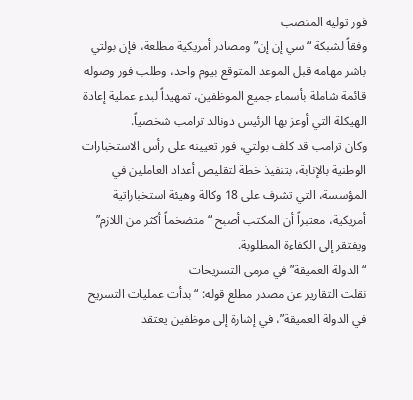فور توليه المنصب
وفقاً لشبكة “سي إن إن” ومصادر أمريكية مطلعة، فإن بولتي باشر مهامه قبل الموعد المتوقع بيوم واحد، وطلب فور وصوله قائمة شاملة بأسماء جميع الموظفين، تمهيداً لبدء عملية إعادة الهيكلة التي أوعز بها الرئيس دونالد ترامب شخصياً.
وكان ترامب قد كلف بولتي، فور تعيينه على رأس الاستخبارات الوطنية بالإنابة، بتنفيذ خطة لتقليص أعداد العاملين في المؤسسة، التي تشرف على 18 وكالة وهيئة استخباراتية أمريكية، معتبراً أن المكتب أصبح “متضخماً أكثر من اللازم” ويفتقر إلى الكفاءة المطلوبة.
“الدولة العميقة” في مرمى التسريحات
نقلت التقارير عن مصدر مطلع قوله: “بدأت عمليات التسريح في الدولة العميقة”، في إشارة إلى موظفين يعتقد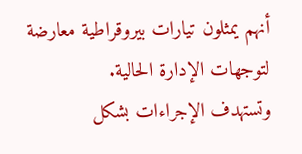أنهم يمثلون تيارات بيروقراطية معارضة لتوجهات الإدارة الحالية.
وتستهدف الإجراءات بشكل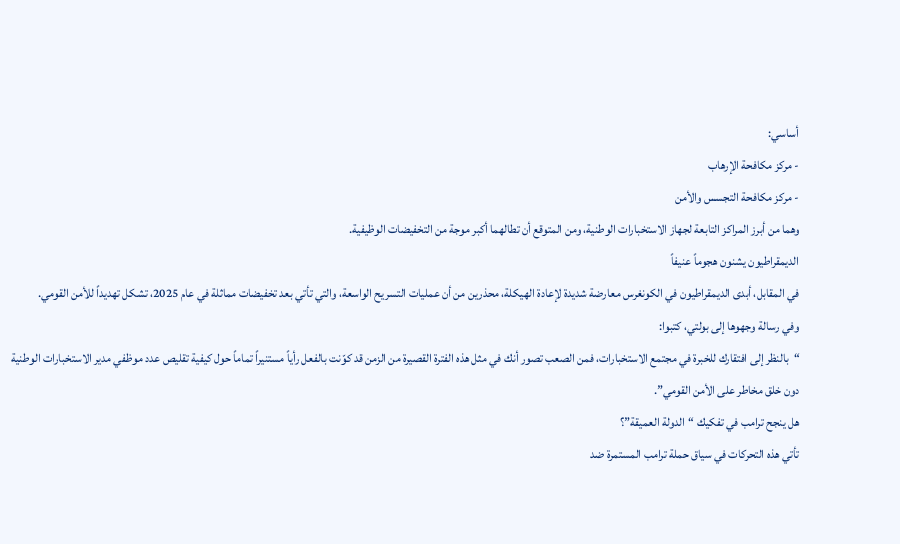أساسي:
- مركز مكافحة الإرهاب
- مركز مكافحة التجسس والأمن
وهما من أبرز المراكز التابعة لجهاز الاستخبارات الوطنية، ومن المتوقع أن تطالهما أكبر موجة من التخفيضات الوظيفية.
الديمقراطيون يشنون هجوماً عنيفاً
في المقابل، أبدى الديمقراطيون في الكونغرس معارضة شديدة لإعادة الهيكلة، محذرين من أن عمليات التسريح الواسعة، والتي تأتي بعد تخفيضات مماثلة في عام 2025، تشكل تهديداً للأمن القومي.
وفي رسالة وجهوها إلى بولتي، كتبوا:
“بالنظر إلى افتقارك للخبرة في مجتمع الاستخبارات، فمن الصعب تصور أنك في مثل هذه الفترة القصيرة من الزمن قد كوّنت بالفعل رأياً مستنيراً تماماً حول كيفية تقليص عدد موظفي مدير الاستخبارات الوطنية دون خلق مخاطر على الأمن القومي”.
هل ينجح ترامب في تفكيك “الدولة العميقة”؟
تأتي هذه التحركات في سياق حملة ترامب المستمرة ضد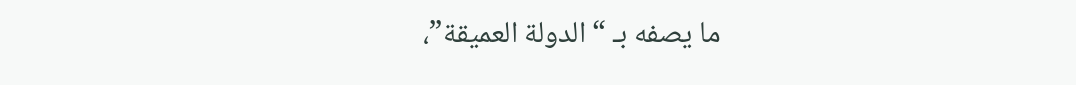ما يصفه بـ “الدولة العميقة”،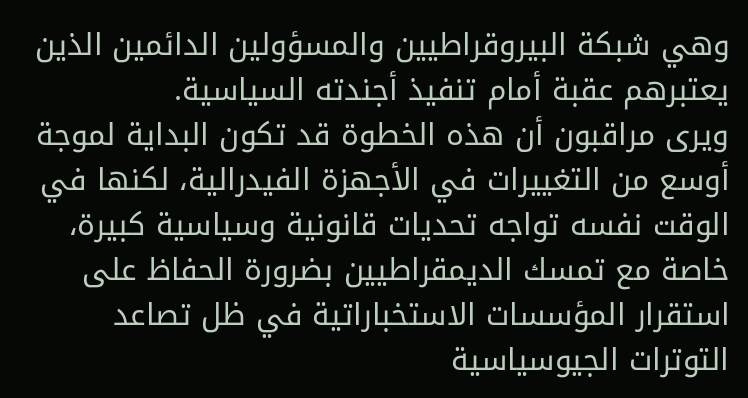وهي شبكة البيروقراطيين والمسؤولين الدائمين الذين يعتبرهم عقبة أمام تنفيذ أجندته السياسية.
ويرى مراقبون أن هذه الخطوة قد تكون البداية لموجة أوسع من التغييرات في الأجهزة الفيدرالية، لكنها في الوقت نفسه تواجه تحديات قانونية وسياسية كبيرة، خاصة مع تمسك الديمقراطيين بضرورة الحفاظ على استقرار المؤسسات الاستخباراتية في ظل تصاعد التوترات الجيوسياسية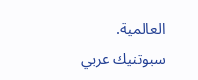العالمية.
سبوتنيك عربي